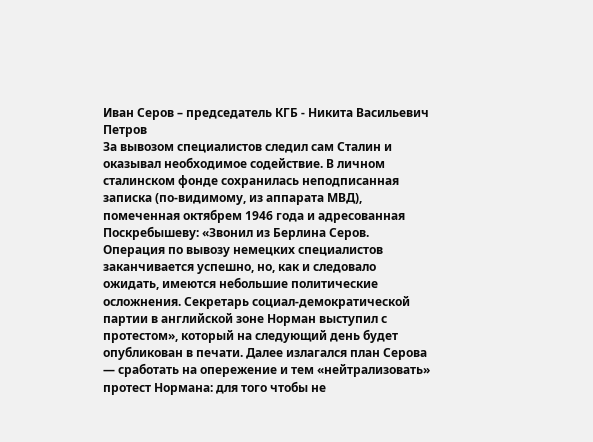Иван Серов – председатель КГБ - Никита Васильевич Петров
За вывозом специалистов следил сам Сталин и оказывал необходимое содействие. В личном сталинском фонде сохранилась неподписанная записка (по-видимому, из аппарата МВД), помеченная октябрем 1946 года и адресованная Поскребышеву: «Звонил из Берлина Серов. Операция по вывозу немецких специалистов заканчивается успешно, но, как и следовало ожидать, имеются небольшие политические осложнения. Секретарь социал-демократической партии в английской зоне Норман выступил с протестом», который на следующий день будет опубликован в печати. Далее излагался план Серова — сработать на опережение и тем «нейтрализовать» протест Нормана: для того чтобы не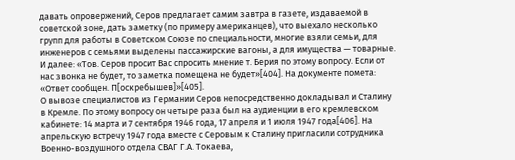давать опровержений, Серов предлагает самим завтра в газете, издаваемой в советской зоне, дать заметку (по примеру американцев), что выехало несколько групп для работы в Советском Союзе по специальности, многие взяли семьи, для инженеров с семьями выделены пассажирские вагоны, а для имущества — товарные. И далее: «Тов. Серов просит Вас спросить мнение т. Берия по этому вопросу. Если от нас звонка не будет, то заметка помещена не будет»[404]. На документе помета: «Ответ сообщен. П[оскребышев]»[405].
О вывозе специалистов из Германии Серов непосредственно докладывал и Сталину в Кремле. По этому вопросу он четыре раза был на аудиенции в его кремлевском кабинете: 14 марта и 7 сентября 1946 года, 17 апреля и 1 июля 1947 года[406]. На апрельскую встречу 1947 года вместе с Серовым к Сталину пригласили сотрудника Военно-воздушного отдела СВАГ Г.А. Токаева,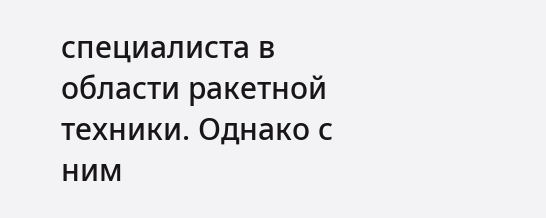специалиста в области ракетной техники. Однако с ним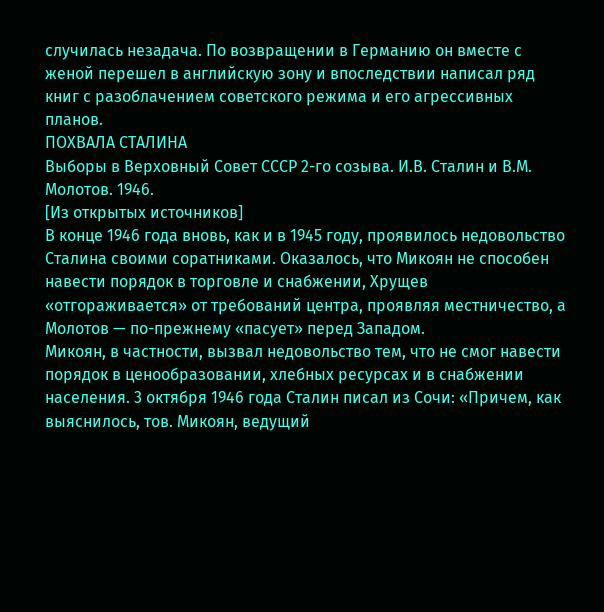случилась незадача. По возвращении в Германию он вместе с женой перешел в английскую зону и впоследствии написал ряд книг с разоблачением советского режима и его агрессивных планов.
ПОХВАЛА СТАЛИНА
Выборы в Верховный Совет СССР 2-го созыва. И.В. Сталин и В.М. Молотов. 1946.
[Из открытых источников]
В конце 1946 года вновь, как и в 1945 году, проявилось недовольство Сталина своими соратниками. Оказалось, что Микоян не способен навести порядок в торговле и снабжении, Хрущев «отгораживается» от требований центра, проявляя местничество, а Молотов — по-прежнему «пасует» перед Западом.
Микоян, в частности, вызвал недовольство тем, что не смог навести порядок в ценообразовании, хлебных ресурсах и в снабжении населения. 3 октября 1946 года Сталин писал из Сочи: «Причем, как выяснилось, тов. Микоян, ведущий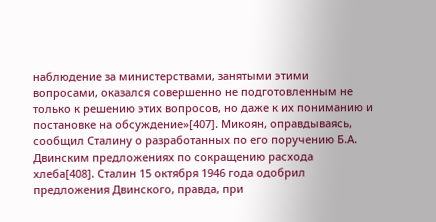наблюдение за министерствами, занятыми этими вопросами, оказался совершенно не подготовленным не только к решению этих вопросов, но даже к их пониманию и постановке на обсуждение»[407]. Микоян, оправдываясь, сообщил Сталину о разработанных по его поручению Б.А. Двинским предложениях по сокращению расхода хлеба[408]. Сталин 15 октября 1946 года одобрил предложения Двинского, правда, при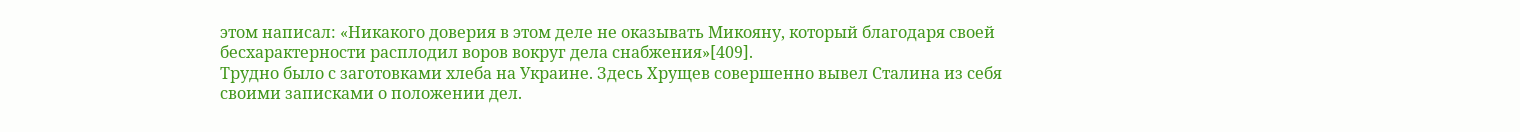этом написал: «Никакого доверия в этом деле не оказывать Микояну, который благодаря своей бесхарактерности расплодил воров вокруг дела снабжения»[409].
Трудно было с заготовками хлеба на Украине. Здесь Хрущев совершенно вывел Сталина из себя своими записками о положении дел.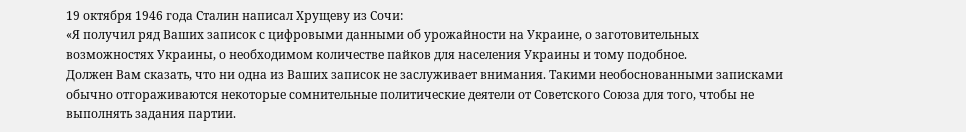19 октября 1946 года Сталин написал Хрущеву из Сочи:
«Я получил ряд Ваших записок с цифровыми данными об урожайности на Украине, о заготовительных возможностях Украины, о необходимом количестве пайков для населения Украины и тому подобное.
Должен Вам сказать, что ни одна из Ваших записок не заслуживает внимания. Такими необоснованными записками обычно отгораживаются некоторые сомнительные политические деятели от Советского Союза для того, чтобы не выполнять задания партии.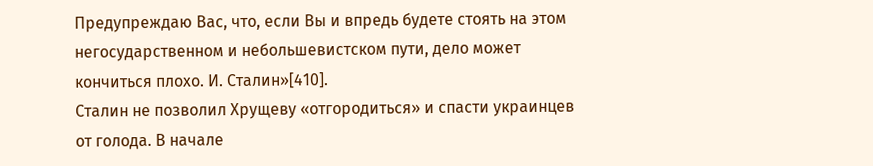Предупреждаю Вас, что, если Вы и впредь будете стоять на этом негосударственном и небольшевистском пути, дело может кончиться плохо. И. Сталин»[410].
Сталин не позволил Хрущеву «отгородиться» и спасти украинцев от голода. В начале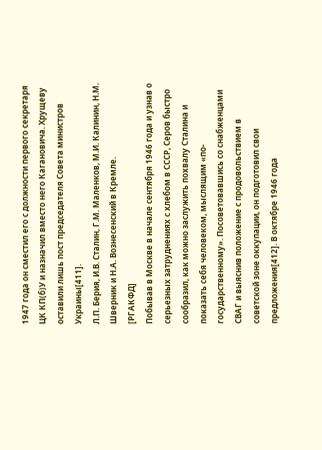1947 года он сместил его с должности первого секретаря ЦК КП(б)У и назначил вместо него Кагановича. Хрущеву оставили лишь пост председателя Совета министров Украины[411].
Л.П. Берия, И.В. Сталин, Г.М. Маленков, М.И. Калинин, Н.М. Шверник и Н.А. Вознесенский в Кремле.
[РГАКФД]
Побывав в Москве в начале сентября 1946 года и узнав о серьезных затруднениях с хлебом в СССР, Серов быстро сообразил, как можно заслужить похвалу Сталина и показать себя человеком, мыслящим «по-государственному». Посоветовавшись со снабженцами СВАГ и выяснив положение с продовольствием в советской зоне оккупации, он подготовил свои предложения[412]. В октябре 1946 года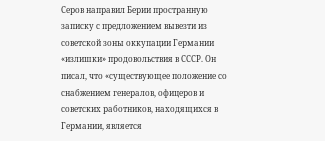Серов направил Берии пространную записку с предложением вывезти из советской зоны оккупации Германии «излишки» продовольствия в СССР. Он писал, что «существующее положение со снабжением генералов, офицеров и советских работников, находящихся в Германии, является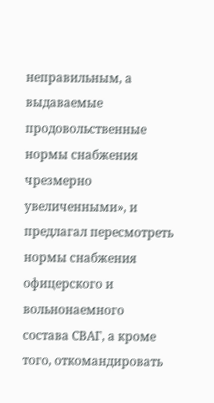неправильным, а выдаваемые продовольственные нормы снабжения чрезмерно увеличенными», и предлагал пересмотреть нормы снабжения офицерского и вольнонаемного состава СВАГ, а кроме того, откомандировать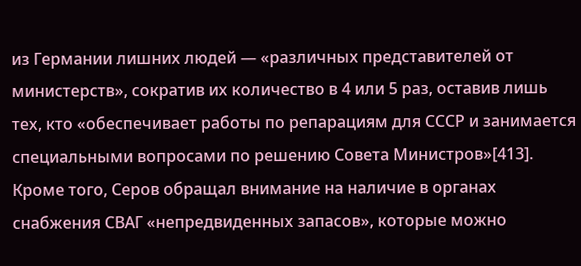из Германии лишних людей — «различных представителей от министерств», сократив их количество в 4 или 5 раз, оставив лишь тех, кто «обеспечивает работы по репарациям для СССР и занимается специальными вопросами по решению Совета Министров»[413].
Кроме того, Серов обращал внимание на наличие в органах снабжения СВАГ «непредвиденных запасов», которые можно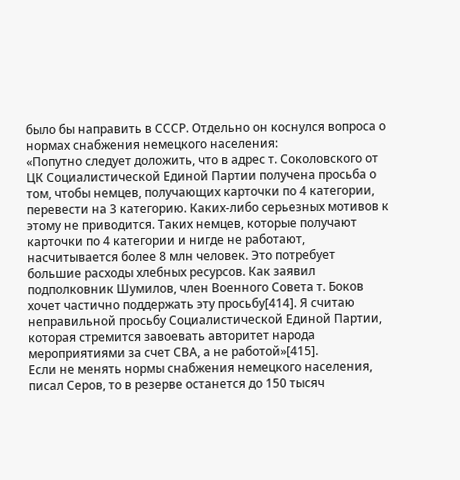было бы направить в СССР. Отдельно он коснулся вопроса о нормах снабжения немецкого населения:
«Попутно следует доложить, что в адрес т. Соколовского от ЦК Социалистической Единой Партии получена просьба о том, чтобы немцев, получающих карточки по 4 категории, перевести на 3 категорию. Каких-либо серьезных мотивов к этому не приводится. Таких немцев, которые получают карточки по 4 категории и нигде не работают, насчитывается более 8 млн человек. Это потребует большие расходы хлебных ресурсов. Как заявил подполковник Шумилов, член Военного Совета т. Боков хочет частично поддержать эту просьбу[414]. Я считаю неправильной просьбу Социалистической Единой Партии, которая стремится завоевать авторитет народа мероприятиями за счет СВА, а не работой»[415].
Если не менять нормы снабжения немецкого населения, писал Серов, то в резерве останется до 150 тысяч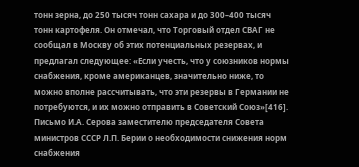тонн зерна, до 250 тысяч тонн сахара и до 300–400 тысяч тонн картофеля. Он отмечал, что Торговый отдел СВАГ не сообщал в Москву об этих потенциальных резервах, и предлагал следующее: «Если учесть, что у союзников нормы снабжения, кроме американцев, значительно ниже, то можно вполне рассчитывать, что эти резервы в Германии не потребуются, и их можно отправить в Советский Союз»[416].
Письмо И.А. Серова заместителю председателя Совета министров СССР Л.П. Берии о необходимости снижения норм снабжения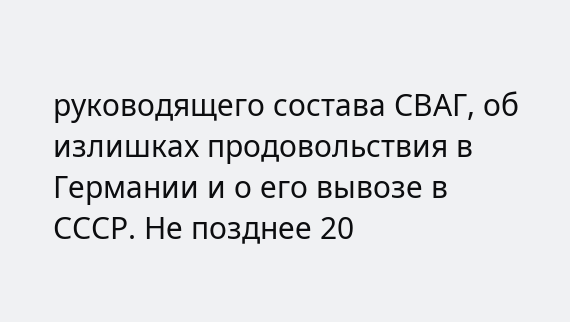руководящего состава СВАГ, об излишках продовольствия в Германии и о его вывозе в СССР. Не позднее 20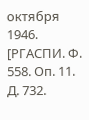октября 1946.
[РГАСПИ. Ф. 558. Оп. 11. Д. 732.